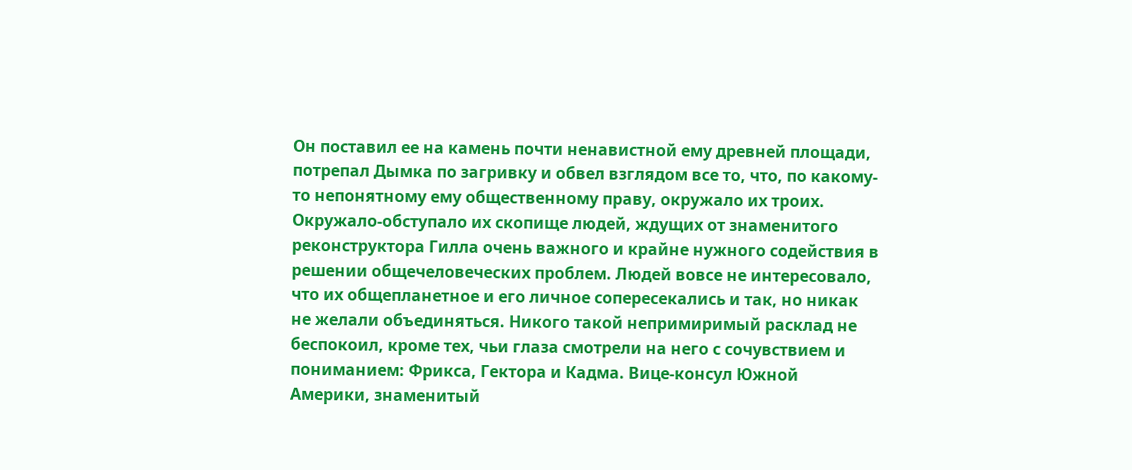Он поставил ее на камень почти ненавистной ему древней площади, потрепал Дымка по загривку и обвел взглядом все то, что, по какому-то непонятному ему общественному праву, окружало их троих. Окружало-обступало их скопище людей, ждущих от знаменитого реконструктора Гилла очень важного и крайне нужного содействия в решении общечеловеческих проблем. Людей вовсе не интересовало, что их общепланетное и его личное сопересекались и так, но никак не желали объединяться. Никого такой непримиримый расклад не беспокоил, кроме тех, чьи глаза смотрели на него с сочувствием и пониманием: Фрикса, Гектора и Кадма. Вице-консул Южной Америки, знаменитый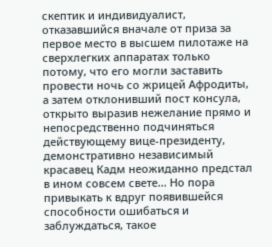скептик и индивидуалист, отказавшийся вначале от приза за первое место в высшем пилотаже на сверхлегких аппаратах только потому, что его могли заставить провести ночь со жрицей Афродиты, а затем отклонивший пост консула, открыто выразив нежелание прямо и непосредственно подчиняться действующему вице-президенту, демонстративно независимый красавец Кадм неожиданно предстал в ином совсем свете... Но пора привыкать к вдруг появившейся способности ошибаться и заблуждаться, такое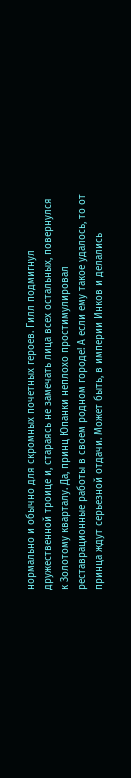нормально и обычно для скромных почетных героев. Гилл подмигнул дружественной троице и, стараясь не замечать лица всех остальных, повернулся к Золотому кварталу. Да, принц Юпанки неплохо простимулировал реставрационные работы в своем родном городе! А если ему такое удалось, то от принца ждут серьезной отдачи. Может быть, в империи Инков и делались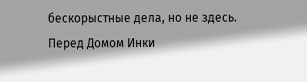бескорыстные дела, но не здесь.
Перед Домом Инки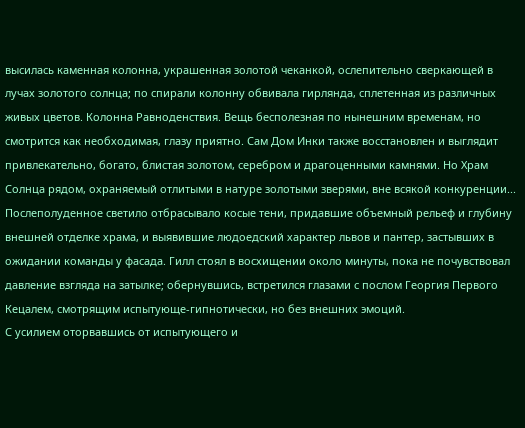высилась каменная колонна, украшенная золотой чеканкой, ослепительно сверкающей в лучах золотого солнца; по спирали колонну обвивала гирлянда, сплетенная из различных живых цветов. Колонна Равноденствия. Вещь бесполезная по нынешним временам, но смотрится как необходимая, глазу приятно. Сам Дом Инки также восстановлен и выглядит привлекательно, богато, блистая золотом, серебром и драгоценными камнями. Но Храм Солнца рядом, охраняемый отлитыми в натуре золотыми зверями, вне всякой конкуренции...
Послеполуденное светило отбрасывало косые тени, придавшие объемный рельеф и глубину внешней отделке храма, и выявившие людоедский характер львов и пантер, застывших в ожидании команды у фасада. Гилл стоял в восхищении около минуты, пока не почувствовал давление взгляда на затылке; обернувшись, встретился глазами с послом Георгия Первого Кецалем, смотрящим испытующе-гипнотически, но без внешних эмоций.
С усилием оторвавшись от испытующего и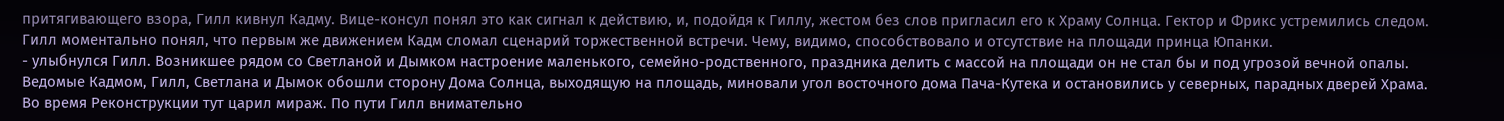притягивающего взора, Гилл кивнул Кадму. Вице-консул понял это как сигнал к действию, и, подойдя к Гиллу, жестом без слов пригласил его к Храму Солнца. Гектор и Фрикс устремились следом. Гилл моментально понял, что первым же движением Кадм сломал сценарий торжественной встречи. Чему, видимо, способствовало и отсутствие на площади принца Юпанки.
- улыбнулся Гилл. Возникшее рядом со Светланой и Дымком настроение маленького, семейно-родственного, праздника делить с массой на площади он не стал бы и под угрозой вечной опалы.
Ведомые Кадмом, Гилл, Светлана и Дымок обошли сторону Дома Солнца, выходящую на площадь, миновали угол восточного дома Пача-Кутека и остановились у северных, парадных дверей Храма. Во время Реконструкции тут царил мираж. По пути Гилл внимательно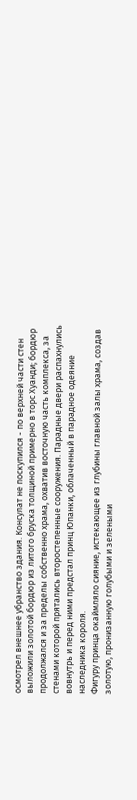осмотрел внешнее убранство здания. Консулат не поскупился - по верхней части стен выложили золотой бордюр из литого бруска толщиной примерно в торс Хуанди; бордюр продолжался и за пределы собственно храма, охватив восточную часть комплекса, за стенами которой прятались второстепенные сооружения. Парадные двери распахнулись вовнутрь и перед ними предстал принц Юпанки, облаченный в парадное одеяние наследника короля.
Фигуру принца окаймляло сияние, истекающее из глубины главной залы храма, создав золотую, пронизанную голубыми и зелеными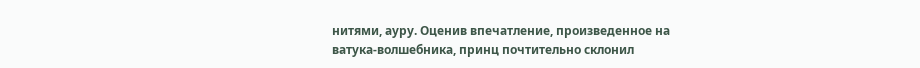нитями, ауру. Оценив впечатление, произведенное на ватука-волшебника, принц почтительно склонил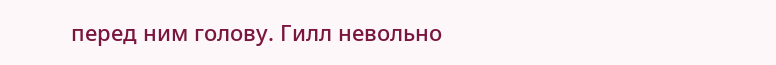перед ним голову. Гилл невольно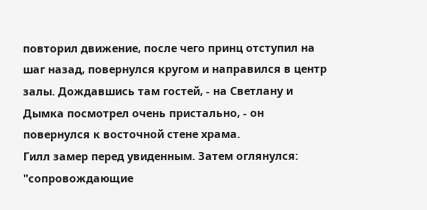повторил движение, после чего принц отступил на шаг назад, повернулся кругом и направился в центр залы. Дождавшись там гостей, - на Светлану и Дымка посмотрел очень пристально, - он повернулся к восточной стене храма.
Гилл замер перед увиденным. Затем оглянулся: "сопровождающие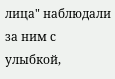лица" наблюдали за ним с улыбкой,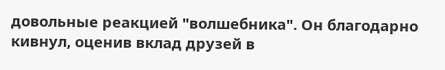довольные реакцией "волшебника". Он благодарно кивнул, оценив вклад друзей в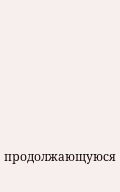продолжающуюся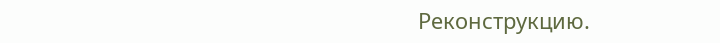Реконструкцию.